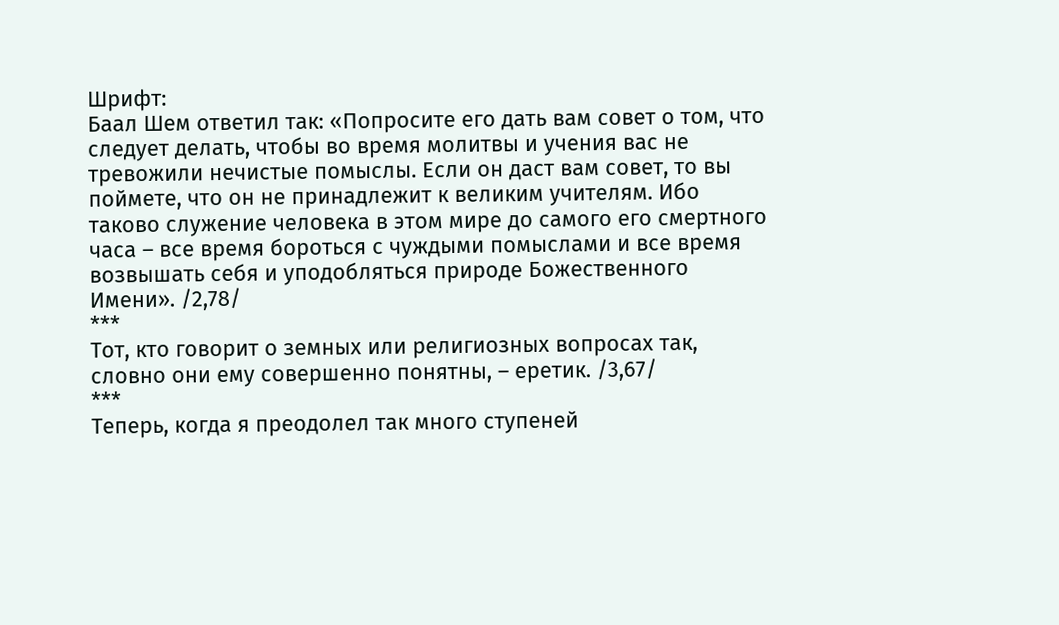Шрифт:
Баал Шем ответил так: «Попросите его дать вам совет о том, что следует делать, чтобы во время молитвы и учения вас не тревожили нечистые помыслы. Если он даст вам совет, то вы поймете, что он не принадлежит к великим учителям. Ибо таково служение человека в этом мире до самого его смертного часа – все время бороться с чуждыми помыслами и все время возвышать себя и уподобляться природе Божественного Имени». /2,78/
***
Тот, кто говорит о земных или религиозных вопросах так, словно они ему совершенно понятны, – еретик. /3,67/
***
Теперь, когда я преодолел так много ступеней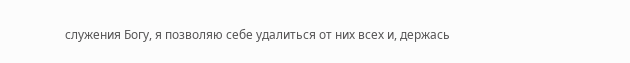служения Богу, я позволяю себе удалиться от них всех и, держась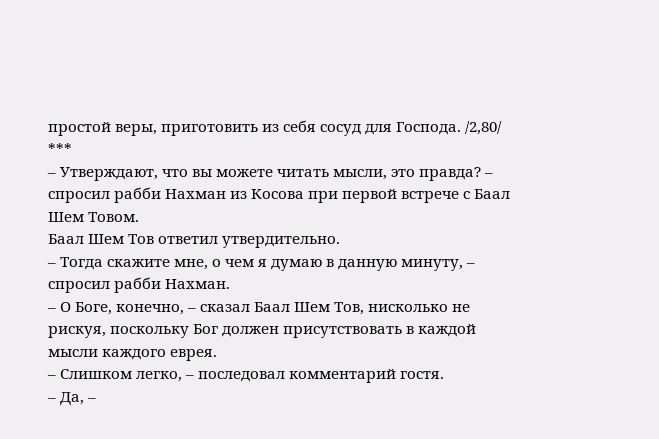простой веры, приготовить из себя сосуд для Господа. /2,80/
***
– Утверждают, что вы можете читать мысли, это правда? – спросил рабби Нахман из Косова при первой встрече с Баал Шем Товом.
Баал Шем Тов ответил утвердительно.
– Тогда скажите мне, о чем я думаю в данную минуту, – спросил рабби Нахман.
– О Боге, конечно, – сказал Баал Шем Тов, нисколько не рискуя, поскольку Бог должен присутствовать в каждой мысли каждого еврея.
– Слишком легко, – последовал комментарий гостя.
– Да, –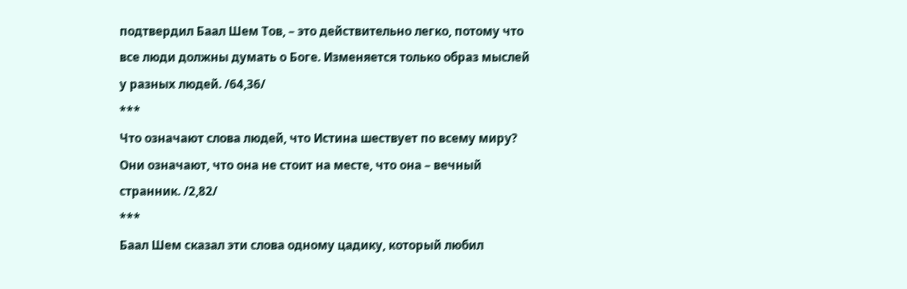подтвердил Баал Шем Тов, – это действительно легко, потому что все люди должны думать о Боге. Изменяется только образ мыслей у разных людей. /64,36/
***
Что означают слова людей, что Истина шествует по всему миру?
Они означают, что она не стоит на месте, что она – вечный странник. /2,82/
***
Баал Шем сказал эти слова одному цадику, который любил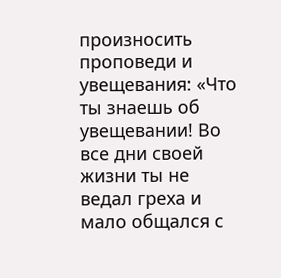произносить проповеди и увещевания: «Что ты знаешь об увещевании! Во все дни своей жизни ты не ведал греха и мало общался с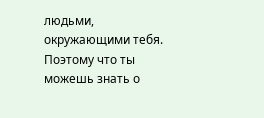людьми, окружающими тебя. Поэтому что ты можешь знать о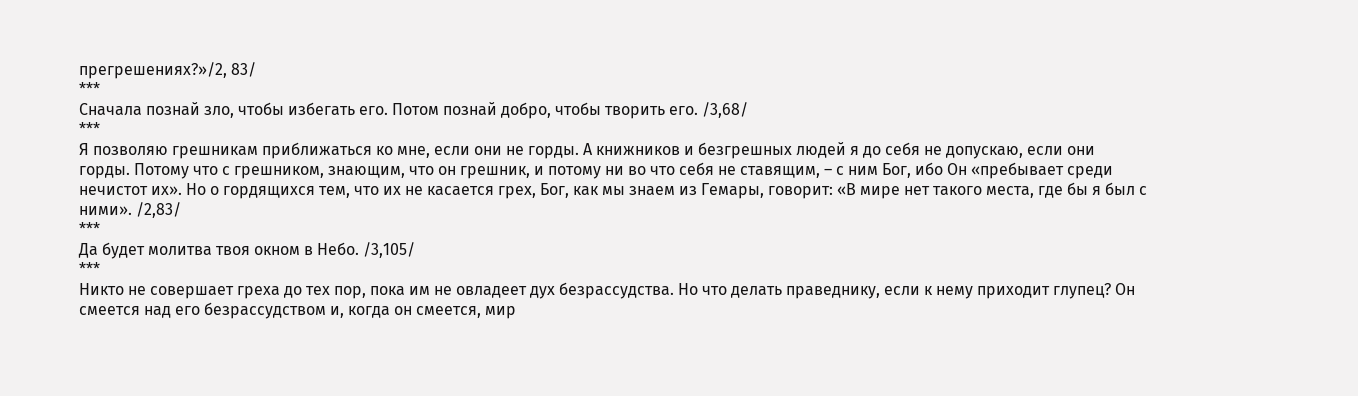прегрешениях?»/2, 83/
***
Сначала познай зло, чтобы избегать его. Потом познай добро, чтобы творить его. /3,68/
***
Я позволяю грешникам приближаться ко мне, если они не горды. А книжников и безгрешных людей я до себя не допускаю, если они горды. Потому что с грешником, знающим, что он грешник, и потому ни во что себя не ставящим, – с ним Бог, ибо Он «пребывает среди нечистот их». Но о гордящихся тем, что их не касается грех, Бог, как мы знаем из Гемары, говорит: «В мире нет такого места, где бы я был с ними». /2,83/
***
Да будет молитва твоя окном в Небо. /3,105/
***
Никто не совершает греха до тех пор, пока им не овладеет дух безрассудства. Но что делать праведнику, если к нему приходит глупец? Он смеется над его безрассудством и, когда он смеется, мир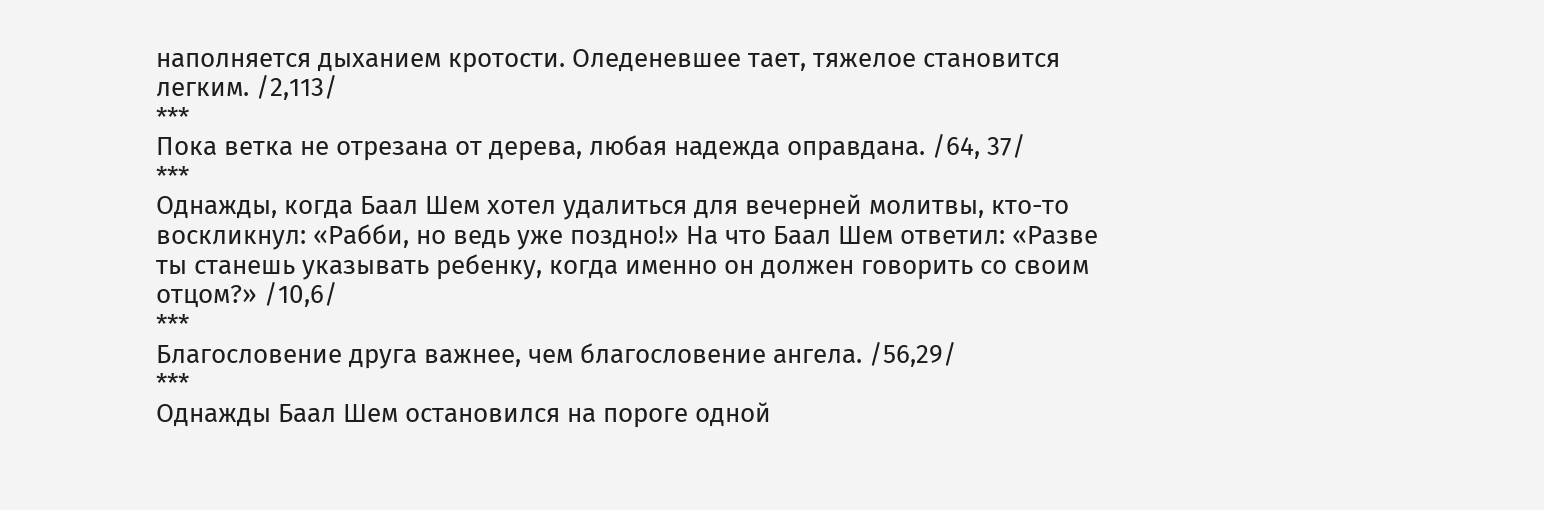наполняется дыханием кротости. Оледеневшее тает, тяжелое становится легким. /2,113/
***
Пока ветка не отрезана от дерева, любая надежда оправдана. /64, 37/
***
Однажды, когда Баал Шем хотел удалиться для вечерней молитвы, кто-то воскликнул: «Рабби, но ведь уже поздно!» На что Баал Шем ответил: «Разве ты станешь указывать ребенку, когда именно он должен говорить со своим отцом?» /10,6/
***
Благословение друга важнее, чем благословение ангела. /56,29/
***
Однажды Баал Шем остановился на пороге одной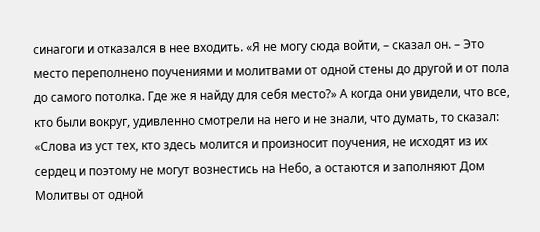синагоги и отказался в нее входить. «Я не могу сюда войти, – сказал он. – Это место переполнено поучениями и молитвами от одной стены до другой и от пола до самого потолка. Где же я найду для себя место?» А когда они увидели, что все, кто были вокруг, удивленно смотрели на него и не знали, что думать, то сказал: «Слова из уст тех, кто здесь молится и произносит поучения, не исходят из их сердец и поэтому не могут вознестись на Небо, а остаются и заполняют Дом Молитвы от одной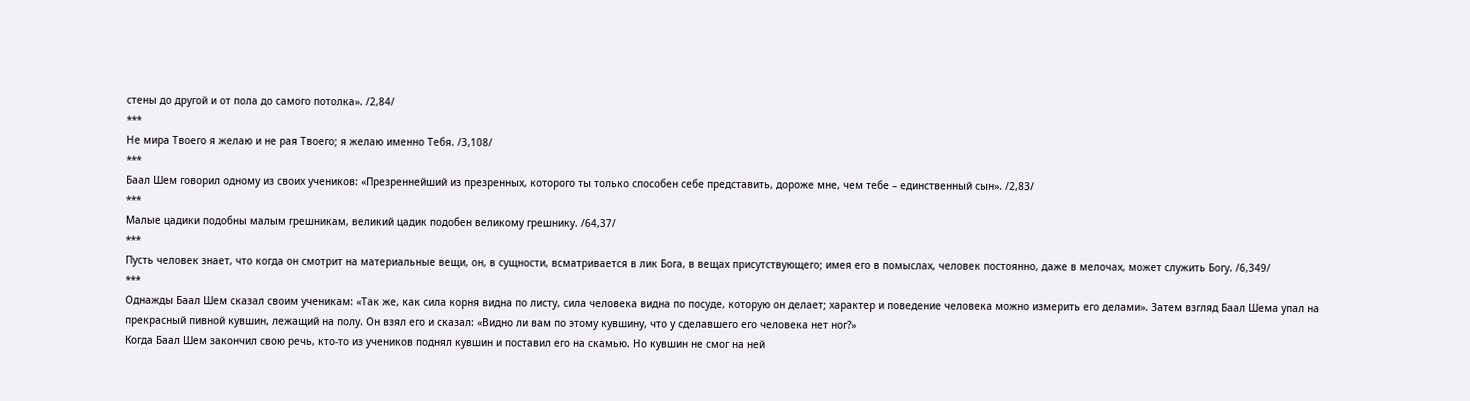стены до другой и от пола до самого потолка». /2,84/
***
Не мира Твоего я желаю и не рая Твоего; я желаю именно Тебя. /3,108/
***
Баал Шем говорил одному из своих учеников: «Презреннейший из презренных, которого ты только способен себе представить, дороже мне, чем тебе – единственный сын». /2,83/
***
Малые цадики подобны малым грешникам, великий цадик подобен великому грешнику. /64,37/
***
Пусть человек знает, что когда он смотрит на материальные вещи, он, в сущности, всматривается в лик Бога, в вещах присутствующего; имея его в помыслах, человек постоянно, даже в мелочах, может служить Богу. /6,349/
***
Однажды Баал Шем сказал своим ученикам: «Так же, как сила корня видна по листу, сила человека видна по посуде, которую он делает; характер и поведение человека можно измерить его делами». Затем взгляд Баал Шема упал на прекрасный пивной кувшин, лежащий на полу. Он взял его и сказал: «Видно ли вам по этому кувшину, что у сделавшего его человека нет ног?»
Когда Баал Шем закончил свою речь, кто-то из учеников поднял кувшин и поставил его на скамью. Но кувшин не смог на ней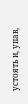устоять и, упав,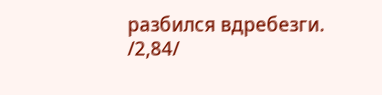разбился вдребезги. /2,84/